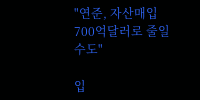"연준, 자산매입 700억달러로 줄일 수도"

입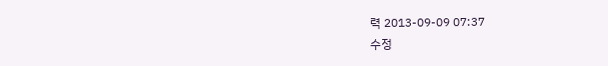력 2013-09-09 07:37
수정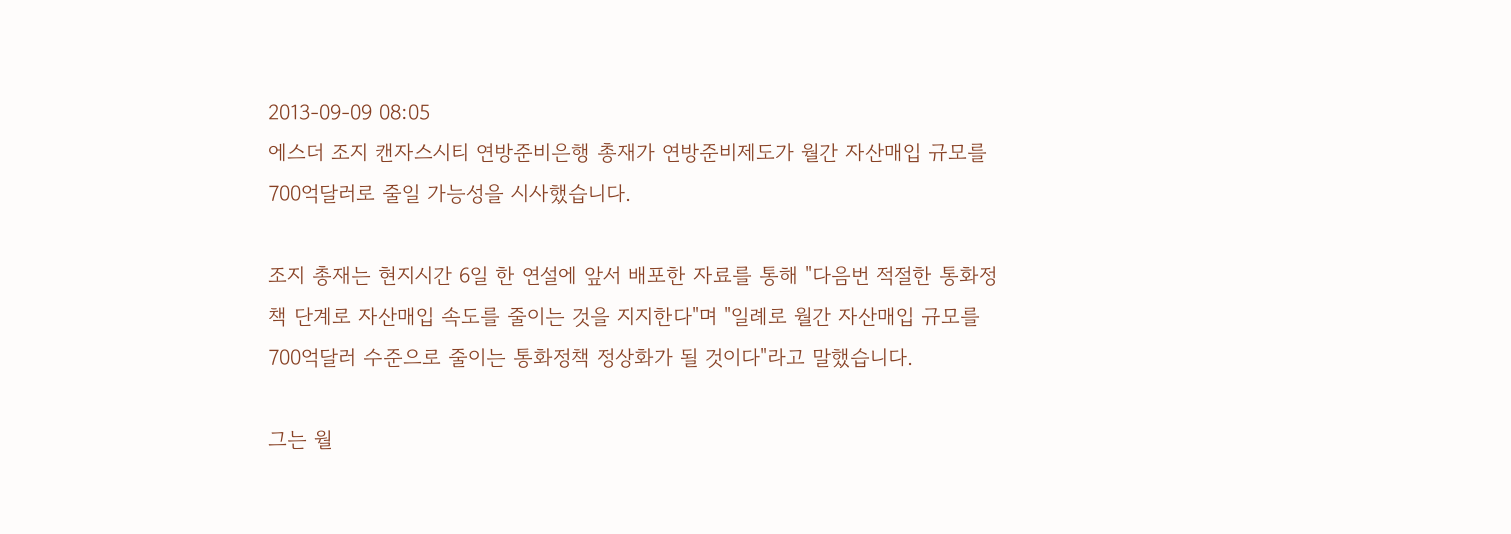2013-09-09 08:05
에스더 조지 캔자스시티 연방준비은행 총재가 연방준비제도가 월간 자산매입 규모를 700억달러로 줄일 가능성을 시사했습니다.

조지 총재는 현지시간 6일 한 연설에 앞서 배포한 자료를 통해 "다음번 적절한 통화정책 단계로 자산매입 속도를 줄이는 것을 지지한다"며 "일례로 월간 자산매입 규모를 700억달러 수준으로 줄이는 통화정책 정상화가 될 것이다"라고 말했습니다.

그는 월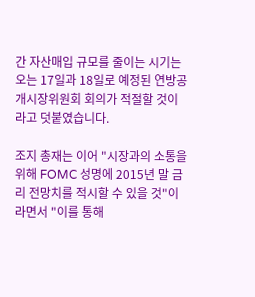간 자산매입 규모를 줄이는 시기는 오는 17일과 18일로 예정된 연방공개시장위원회 회의가 적절할 것이라고 덧붙였습니다.

조지 총재는 이어 "시장과의 소통을 위해 FOMC 성명에 2015년 말 금리 전망치를 적시할 수 있을 것"이라면서 "이를 통해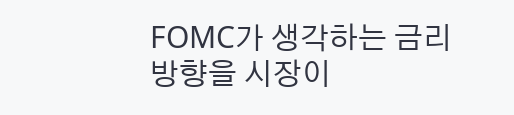FOMC가 생각하는 금리 방향을 시장이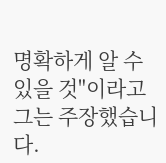명확하게 알 수 있을 것"이라고 그는 주장했습니다.